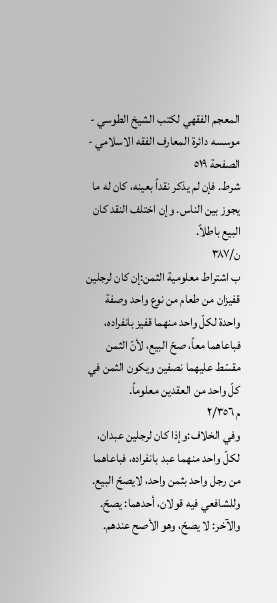المعجم الفقهي لکتب الشيخ الطوسي - موسسه دائرة المعارف الفقه الاسلامي - الصفحة ٥١٩
شرط. فإن لم يذكر نقداً بعينه، كان له ما يجوز بين الناس. وإن اختلف النقد كان البيع باطلاً.
ن/٣٨٧
ب اشتراط معلومية الثمن:إن كان لرجلين قفيزان من طعام من نوع واحد وصفة واحدة لكلّ واحد منهما قفيز بانفراده، فباعاهما معاً، صحّ البيع، لأنّ الثمن مقسّط عليهما نصفين ويكون الثمن في كلّ واحد من العقدين معلوماً.
م ٢/٣٥٦
وفي الخلاف:وإذا كان لرجلين عبدان، لكلّ واحد منهما عبد بانفراده، فباعاهما من رجل واحد بثمن واحد، لايصحّ البيع.
وللشافعي فيه قولان، أحدهما: يصحّ. والآخر: لا يصحّ، وهو الأصح عندهم.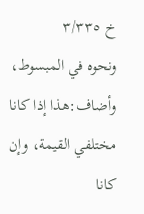خ ٣/٣٣٥
ونحوه في المبسوط، وأضاف:هذا إذا كانا مختلفي القيمة، وإن كانا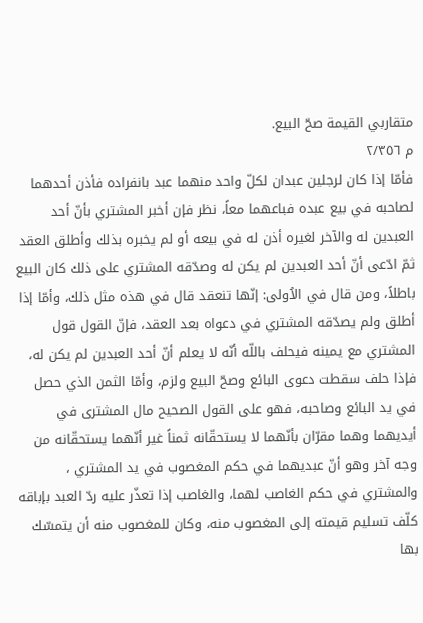متقاربي القيمة صحّ البيع.
م ٢/٣٥٦
فأمّا إذا كان لرجلين عبدان لكلّ واحد منهما عبد بانفراده فأذن أحدهما لصاحبه في بيع عبده فباعهما معاً، نظر فإن أخبر المشتري بأنّ أحد العبدين له والآخر لغيره أذن له في بيعه أو لم يخبره بذلك وأطلق العقد ثمّ ادّعى أنّ أحد العبدين لم يكن له وصدّقه المشتري على ذلك كان البيع باطلاً، ومن قال في الاُولى: إنّها تنعقد قال في هذه مثل ذلك، وأمّا إذا أطلق ولم يصدّقه المشتري في دعواه بعد العقد، فإنّ القول قول المشتري مع يمينه فيحلف باللّه أنّه لا يعلم أنّ أحد العبدين لم يكن له، فإذا حلف سقطت دعوى البائع وصحّ البيع ولزم، وأمّا الثمن الذي حصل في يد البائع وصاحبه، فهو على القول الصحيح مال المشترى في أيديهما وهما مقرّان بأنّهما لا يستحقّانه ثمناً غير أنّهما يستحقّانه من وجه آخر وهو أنّ عبديهما في حكم المغصوب في يد المشتري ، والمشتري في حكم الغاصب لهما، والغاصب إذا تعذّر عليه ردّ العبد بإباقه كلّف تسليم قيمته إلى المغصوب منه، وكان للمغصوب منه أن يتمسّك بها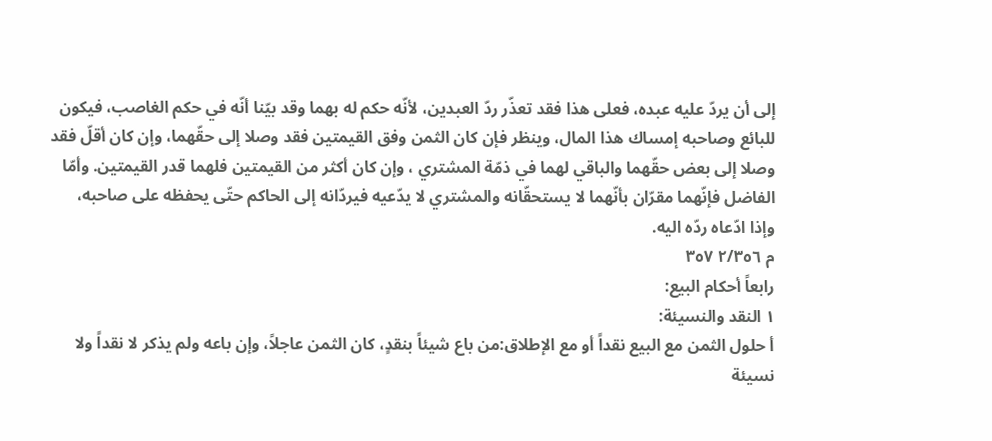إلى أن يردّ عليه عبده، فعلى هذا فقد تعذّر ردّ العبدين، لأنّه حكم له بهما وقد بيّنا أنّه في حكم الغاصب، فيكون للبائع وصاحبه إمساك هذا المال، وينظر فإن كان الثمن وفق القيمتين فقد وصلا إلى حقّهما، وإن كان أقلّ فقد وصلا إلى بعض حقّهما والباقي لهما في ذمّة المشتري ، وإن كان أكثر من القيمتين فلهما قدر القيمتين. وأمّا الفاضل فإنّهما مقرّان بأنّهما لا يستحقّانه والمشتري لا يدّعيه فيردّانه إلى الحاكم حتّى يحفظه على صاحبه، وإذا ادّعاه ردّه اليه.
م ٢/٣٥٦ ٣٥٧
رابعاً أحكام البيع:
١ النقد والنسيئة:
أ حلول الثمن مع البيع نقداً أو مع الإطلاق:من باع شيئاً بنقدٍ، كان الثمن عاجلاً، وإن باعه ولم يذكر لا نقداً ولا نسيئة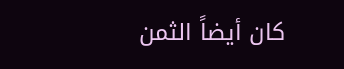كان أيضاً الثمن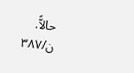حالاًّ.
ن/٣٨٧